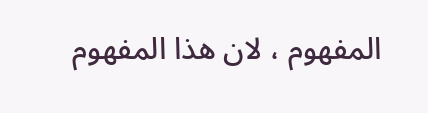المفهوم ، لان هذا المفهوم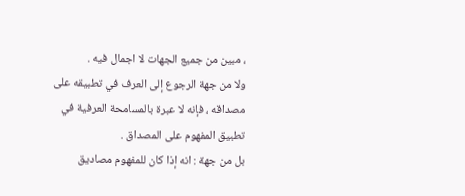، مبين من جميع الجهات لا اجمال فيه .
ولا من جهة الرجوع إلى العرف في تطبيقه على مصداقه ، فإنه لا عبرة بالمسامحة العرفية في تطبيق المفهوم على المصداق .
بل من جهة : انه إذا كان للمفهوم مصاديق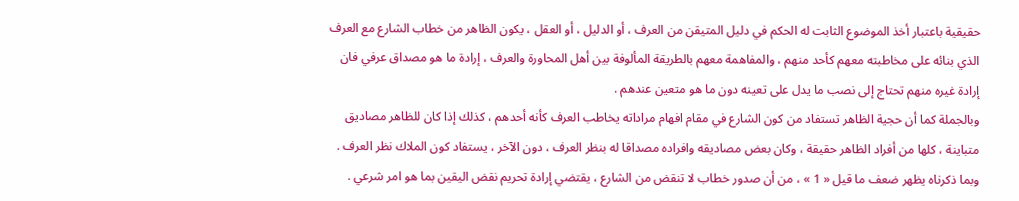حقيقية باعتبار أخذ الموضوع الثابت له الحكم في دليل المتيقن من العرف ، أو الدليل ، أو العقل ، يكون الظاهر من خطاب الشارع مع العرف الذي بنائه على مخاطبته معهم كأحد منهم ، والمفاهمة معهم بالطريقة المألوفة بين أهل المحاورة والعرف ، إرادة ما هو مصداق عرفي فان إرادة غيره منهم تحتاج إلى نصب ما يدل على تعينه دون ما هو متعين عندهم .
وبالجملة كما أن حجية الظاهر تستفاد من كون الشارع في مقام افهام مراداته يخاطب العرف كأنه أحدهم ، كذلك إذا كان للظاهر مصاديق متباينة ، كلها من أفراد الظاهر حقيقة ، وكان بعض مصاديقه وافراده مصداقا له بنظر العرف ، دون الآخر ، يستفاد كون الملاك نظر العرف .
وبما ذكرناه يظهر ضعف ما قيل « 1 » ، من أن صدور خطاب لا تنقض من الشارع ، يقتضي إرادة تحريم نقض اليقين بما هو امر شرعي .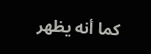كما أنه يظهر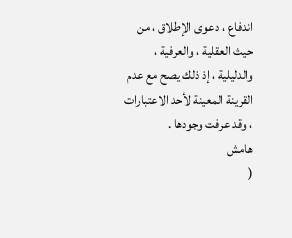اندفاع ، دعوى الإطلاق ، من حيث العقلية ، والعرفية ، والدليلية ، إذ ذلك يصح مع عدم القرينة المعينة لأحد الاعتبارات ، وقد عرفت وجودها .
هامش
(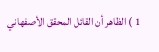1 ) الظاهر أن القائل المحقق الأصفهاني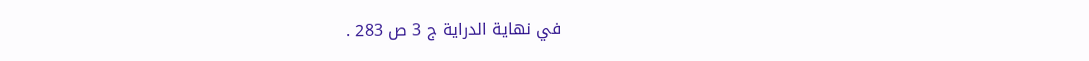في نهاية الدراية ج 3 ص 283 .